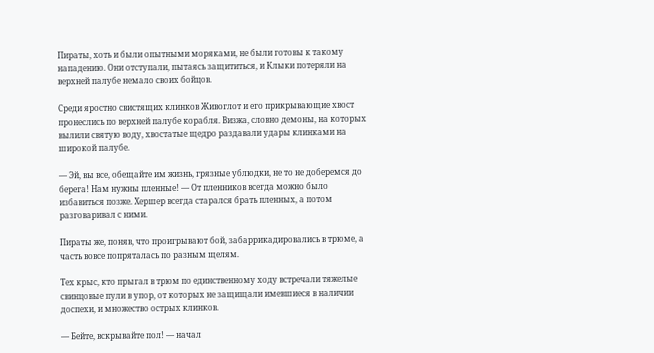Пираты, хоть и были опытными моряками, не были готовы к такому нападению. Они отступали, пытаясь защититься, и Клыки потеряли на верхней палубе немало своих бойцов.

Среди яростно свистящих клинков Живоглот и его прикрывающие хвост пронеслись по верхней палубе корабля. Визжа, словно демоны, на которых вылили святую воду, хвостатые щедро раздавали удары клинками на широкой палубе.

— Эй, вы все, обещайте им жизнь, грязные ублюдки, не то не доберемся до берега! Нам нужны пленные! — От пленников всегда можно было избавиться позже. Хершер всегда старался брать пленных, а потом разговаривал с ними.

Пираты же, поняв, что проигрывают бой, забаррикадировались в трюме, а часть вовсе попряталась по разным щелям.

Тех крыс, кто прыгал в трюм по единственному ходу встречали тяжелые свинцовые пули в упор, от которых не защищали имевшиеся в наличии доспехи, и множество острых клинков.

— Бейте, вскрывайте пол! — начал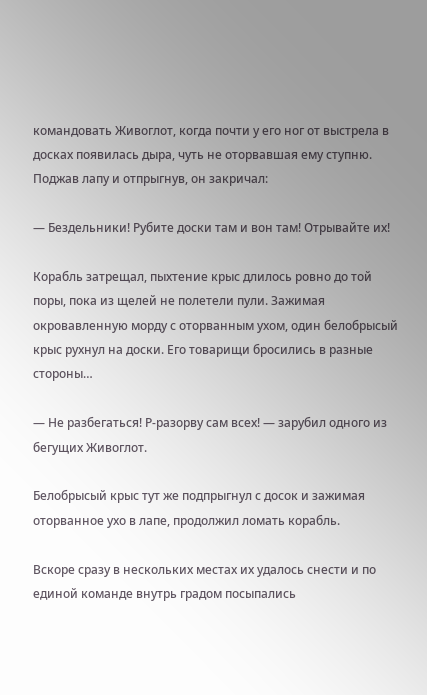командовать Живоглот, когда почти у его ног от выстрела в досках появилась дыра, чуть не оторвавшая ему ступню. Поджав лапу и отпрыгнув, он закричал:

— Бездельники! Рубите доски там и вон там! Отрывайте их!

Корабль затрещал, пыхтение крыс длилось ровно до той поры, пока из щелей не полетели пули. Зажимая окровавленную морду с оторванным ухом, один белобрысый крыс рухнул на доски. Его товарищи бросились в разные стороны…

— Не разбегаться! Р-разорву сам всех! — зарубил одного из бегущих Живоглот.

Белобрысый крыс тут же подпрыгнул с досок и зажимая оторванное ухо в лапе, продолжил ломать корабль.

Вскоре сразу в нескольких местах их удалось снести и по единой команде внутрь градом посыпались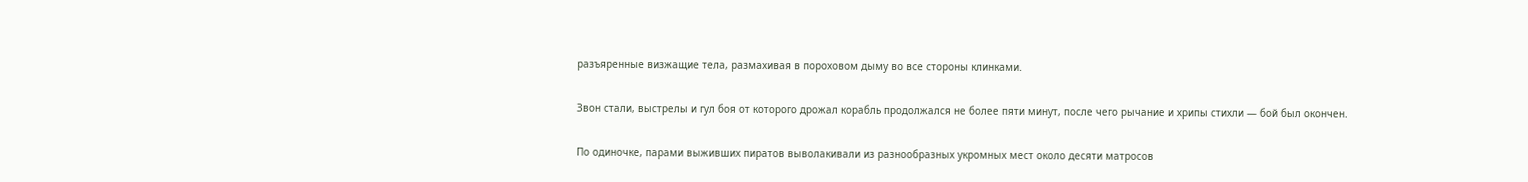разъяренные визжащие тела, размахивая в пороховом дыму во все стороны клинками.

Звон стали, выстрелы и гул боя от которого дрожал корабль продолжался не более пяти минут, после чего рычание и хрипы стихли — бой был окончен.

По одиночке, парами выживших пиратов выволакивали из разнообразных укромных мест около десяти матросов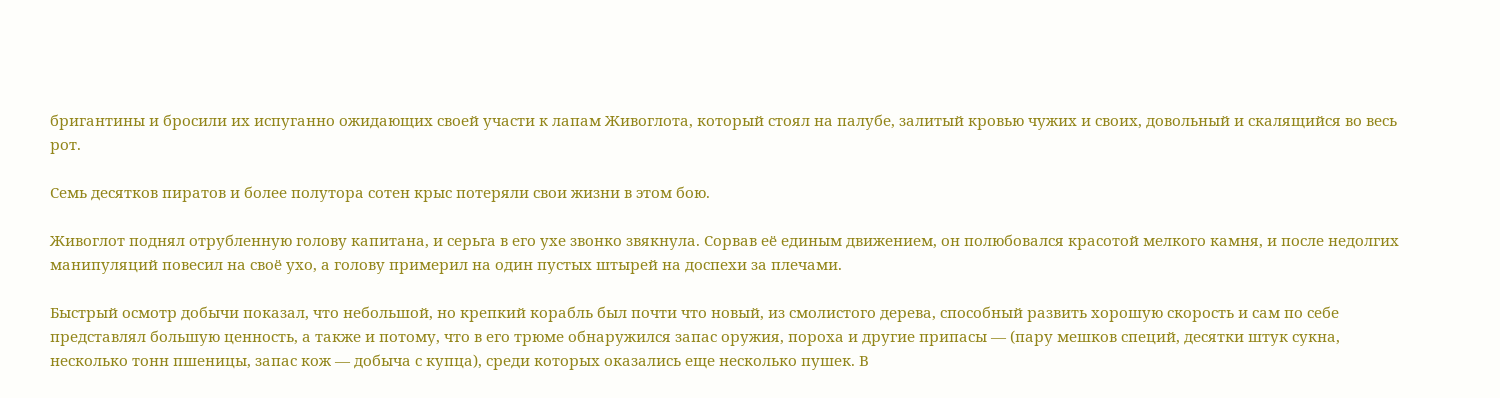бригантины и бросили их испуганно ожидающих своей участи к лапам Живоглота, который стоял на палубе, залитый кровью чужих и своих, довольный и скалящийся во весь рот.

Семь десятков пиратов и более полутора сотен крыс потеряли свои жизни в этом бою.

Живоглот поднял отрубленную голову капитана, и серьга в его ухе звонко звякнула. Сорвав её единым движением, он полюбовался красотой мелкого камня, и после недолгих манипуляций повесил на своё ухо, а голову примерил на один пустых штырей на доспехи за плечами.

Быстрый осмотр добычи показал, что небольшой, но крепкий корабль был почти что новый, из смолистого дерева, способный развить хорошую скорость и сам по себе представлял большую ценность, а также и потому, что в его трюме обнаружился запас оружия, пороха и другие припасы — (пару мешков специй, десятки штук сукна, несколько тонн пшеницы, запас кож — добыча с купца), среди которых оказались еще несколько пушек. В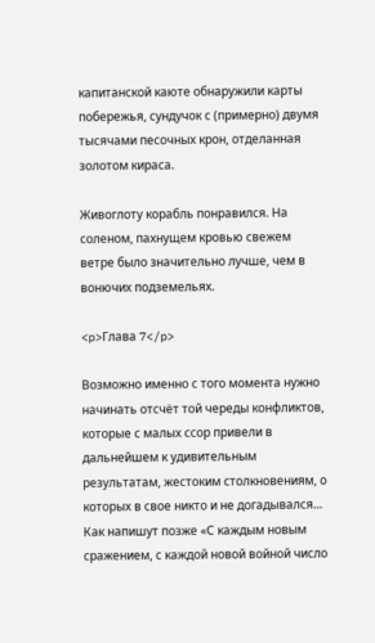капитанской каюте обнаружили карты побережья, сундучок с (примерно) двумя тысячами песочных крон, отделанная золотом кираса.

Живоглоту корабль понравился. На соленом, пахнущем кровью свежем ветре было значительно лучше, чем в вонючих подземельях.

<p>Глава 7</p>

Возможно именно с того момента нужно начинать отсчёт той череды конфликтов, которые с малых ссор привели в дальнейшем к удивительным результатам, жестоким столкновениям, о которых в свое никто и не догадывался… Как напишут позже «С каждым новым сражением, с каждой новой войной число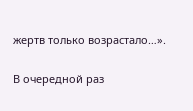жертв только возрастало…».

В очередной раз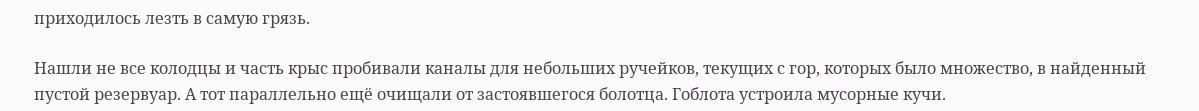приходилось лезть в самую грязь.

Нашли не все колодцы и часть крыс пробивали каналы для небольших ручейков, текущих с гор, которых было множество, в найденный пустой резервуар. А тот параллельно ещё очищали от застоявшегося болотца. Гоблота устроила мусорные кучи.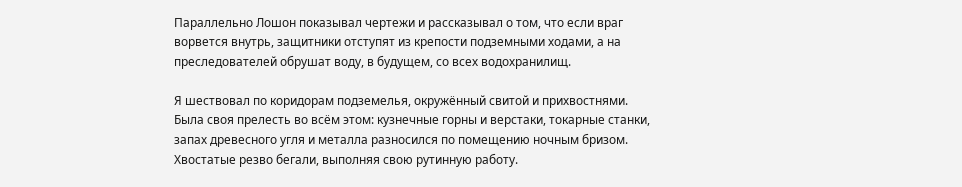Параллельно Лошон показывал чертежи и рассказывал о том, что если враг ворвется внутрь, защитники отступят из крепости подземными ходами, а на преследователей обрушат воду, в будущем, со всех водохранилищ.

Я шествовал по коридорам подземелья, окружённый свитой и прихвостнями. Была своя прелесть во всём этом: кузнечные горны и верстаки, токарные станки, запах древесного угля и металла разносился по помещению ночным бризом. Хвостатые резво бегали, выполняя свою рутинную работу.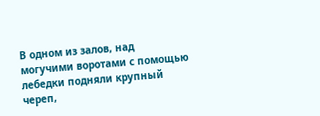В одном из залов, над могучими воротами с помощью лебедки подняли крупный череп,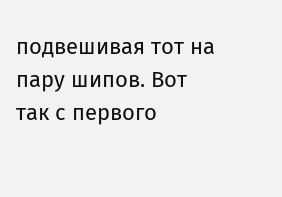подвешивая тот на пару шипов. Вот так с первого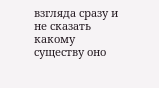взгляда сразу и не сказать какому существу оно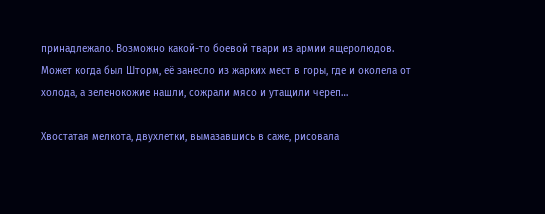принадлежало. Возможно какой-то боевой твари из армии ящеролюдов. Может когда был Шторм, её занесло из жарких мест в горы, где и околела от холода, а зеленокожие нашли, сожрали мясо и утащили череп…

Хвостатая мелкота, двухлетки, вымазавшись в саже, рисовала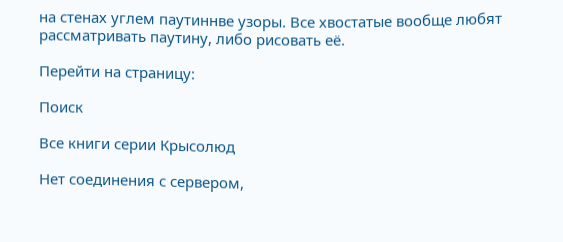на стенах углем паутиннве узоры. Все хвостатые вообще любят рассматривать паутину, либо рисовать её.

Перейти на страницу:

Поиск

Все книги серии Крысолюд

Нет соединения с сервером,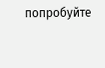попробуйте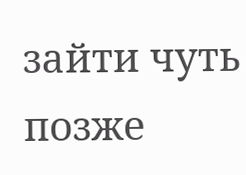зайти чуть позже